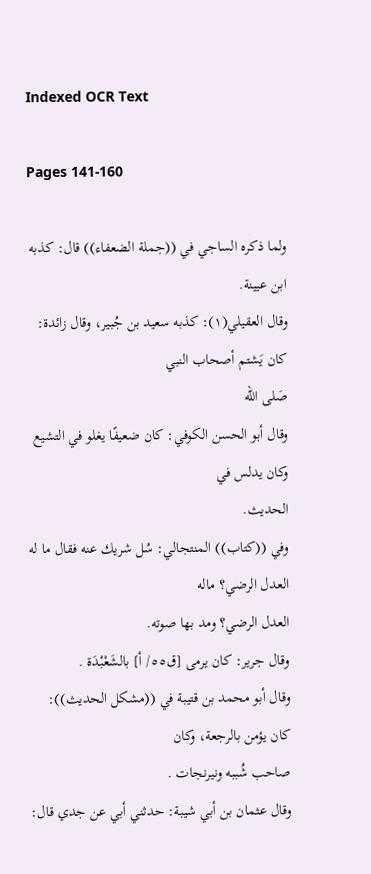Indexed OCR Text

Pages 141-160

ولما ذكره الساجي في ((جملة الضعفاء)) قال: كذبه ابن عيينة.
وقال العقيلي(١): كذبه سعيد بن جُبير، وقال زائدة: كان يَشتم أصحاب النبي
صَلى الله
وقال أبو الحسن الكوفي: كان ضعيفًا يغلو في التشيع وكان يدلس في
الحديث.
وفي ((كتاب)) المنتجالي: سُل شريك عنه فقال ما له العدل الرضي؟ ماله
العدل الرضي؟ ومد بها صوته.
وقال جرير: كان يرمى [ق٥٥/ أ] بالشَعْبْدَة .
وقال أبو محمد بن قتيبة في ((مشكل الحديث)): كان يؤمن بالرجعة، وكان
صاحب شُببه ونیرنجات .
وقال عثمان بن أبي شيبة: حدثني أبي عن جدي قال: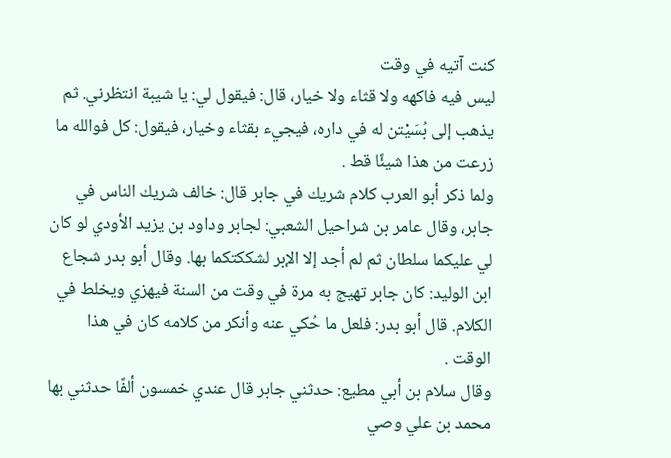كنت آتيه في وقت
ليس فيه فاكهه ولا قثاء ولا خيار، قال: فيقول لي: يا شيبة انتظرني. ثم
يذهب إلى بُسَيْتن له في داره، فيجيء بقثاء وخيار، فيقول: كل فوالله ما
زرعت من هذا شيئًا قط .
ولما ذكر أبو العرب كلام شريك في جابر قال: خالف شريك الناس في
جابر، وقال عامر بن شراحيل الشعبي: لجابر وداود بن يزيد الأودي لو كان
لي عليكما سلطان ثم لم أجد إلا الإبر لشككتكما بها. وقال أبو بدر شجاع
ابن الوليد: كان جابر تهيج به مرة في وقت من السنة فيهزي ويخلط في
الكلام. قال أبو بدر: فلعل ما حُكي عنه وأنكر من كلامه كان في هذا
الوقت .
وقال سلام بن أبي مطيع: حدثني جابر قال عندي خمسون ألفًا حدثني بها
محمد بن علي وصي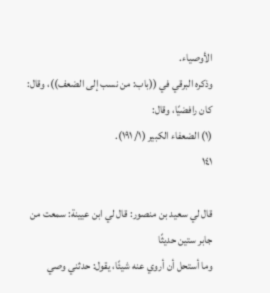الأوصياء.
وذكره البرقي في ((باب: من نسب إلى الضعف))، وقال: كان رافضيًا، وقال:
(١) الضعفاء الكبير (١/ ١٩١).
١٤١

قال لي سعيد بن منصور: قال لي ابن عيينة: سمعت من جابر ستين حديثًا
وما أستحل أن أروي عنه شيئًا، يقول: حدثني وصي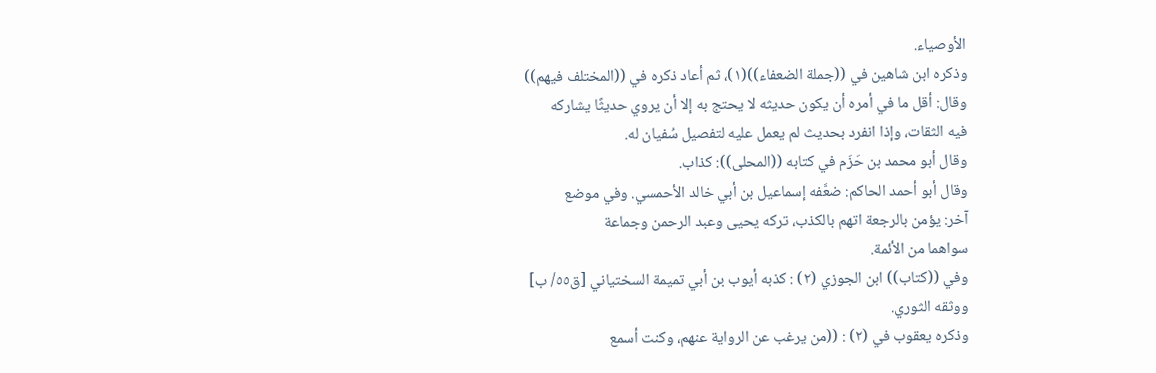الأوصياء.
وذكره ابن شاهين في ((جملة الضعفاء))(١)، ثم أعاد ذكره في ((المختلف فيهم))
وقال: أقل ما في أمره أن يكون حديثه لا يحتج به إلا أن يروي حديثًا يشاركه
فيه الثقات، وإذا انفرد بحديث لم يعمل عليه لتفصيل سُفيان له.
وقال أبو محمد بن حَزَم في كتابه ((المحلى)): كذاب.
وقال أبو أحمد الحاكم: ضعَّفه إسماعيل بن أبي خالد الأحمسي. وفي موضع
آخر: يؤمن بالرجعة اتهم بالكذب، تركه يحيى وعبد الرحمن وجماعة
سواهما من الأئمة.
وفي ((كتاب)) ابن الجوزي (٢) : كذبه أيوب بن أبي تميمة السختياني [ق٥٥/ ب]
ووثقه الثوري.
وذكره يعقوب في (٢) : ((من يرغب عن الرواية عنهم، وكنت أسمع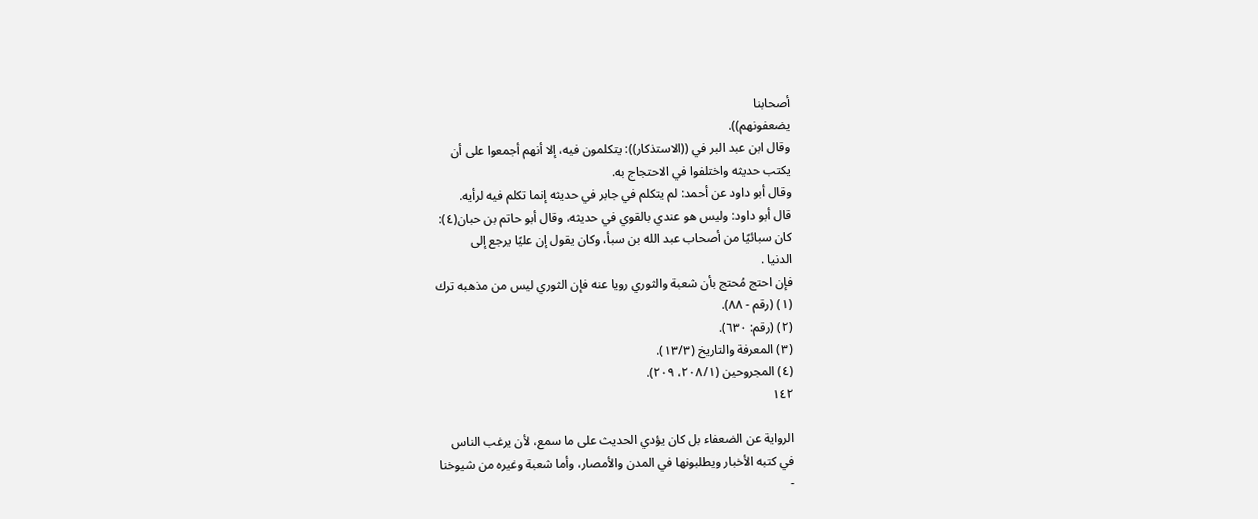أصحابنا
يضعفونهم)).
وقال ابن عبد البر في ((الاستذكار)): يتكلمون فيه، إلا أنهم أجمعوا على أن
یکتب حديثه واختلفوا في الاحتجاج به.
وقال أبو داود عن أحمد: لم يتكلم في جابر في حديثه إنما تكلم فيه لرأيه.
قال أبو داود: وليس هو عندي بالقوي في حديثه، وقال أبو حاتم بن حبان(٤):
كان سبائيًا من أصحاب عبد الله بن سبأ، وكان يقول إن عليًا يرجع إلى
الدنيا .
فإن احتج مُحتج بأن شعبة والثوري رويا عنه فإن الثوري ليس من مذهبه ترك
(١) (رقم - ٨٨).
(٢) (رقم: ٦٣٠).
(٣) المعرفة والتاريخ (١٣/٣).
(٤) المجروحين (٢٠٨/١، ٢٠٩).
١٤٢

الرواية عن الضعفاء بل كان يؤدي الحديث على ما سمع، لأن يرغب الناس
في كتبه الأخبار ويطلبونها في المدن والأمصار، وأما شعبة وغيره من شيوخنا
-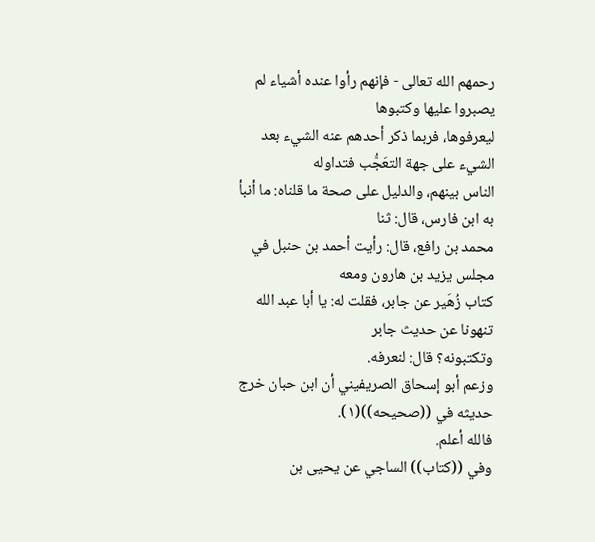رحمهم الله تعالى - فإنهم رأوا عنده أشياء لم يصبروا عليها وكتبوها
ليعرفوها، فربما ذكر أحدهم عنه الشيء بعد الشيء على جهة التعَجُّب فتداوله
الناس بينهم، والدليل على صحة ما قلناه: ما أنبأ به ابن فارس، قال: ثنا
محمد بن رافع، قال: رأيت أحمد بن حنبل في مجلس يزيد بن هارون ومعه
كتاب زُهَير عن جابر، فقلت له: يا أبا عبد الله تنهونا عن حديث جابر
وتكتبونه؟ قال: لنعرفه.
وزعم أبو إسحاق الصريفيني أن ابن حبان خرج حديثه في ((صحيحه))(١).
فالله أعلم.
وفي ((كتاب)) الساجي عن يحيى بن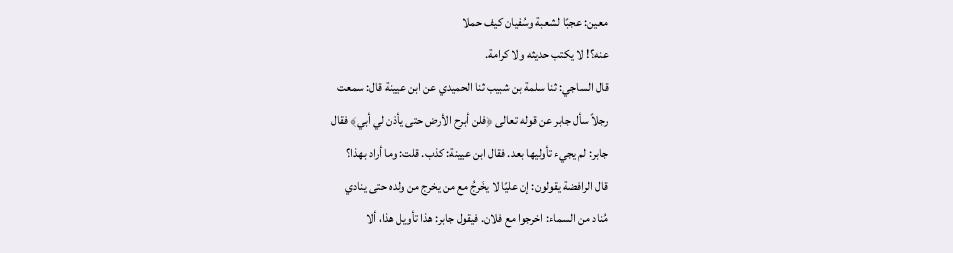معين: عجبًا لشعبة وسُفيان كيف حملا
عنه؟! لا یکتب حديثه ولا كرامة.
قال الساجي: ثنا سلمة بن شبيب ثنا الحميدي عن ابن عيينة قال: سمعت
رجلاً سأل جابر عن قوله تعالى ﴿فلن أبرح الأرض حتى يأذن لي أبي﴾ فقال
جابر: لم يجيء تأوليها بعد. فقال ابن عيينة: كذب. قلت: وما أراد بهذا؟
قال الرافضة يقولون: إن عليًا لا يخَرجُ مع من يخرج من ولده حتى ينادي
مُناد من السماء: اخرجوا مع فلان. فيقول جابر: هذا تأويل هذا، ألا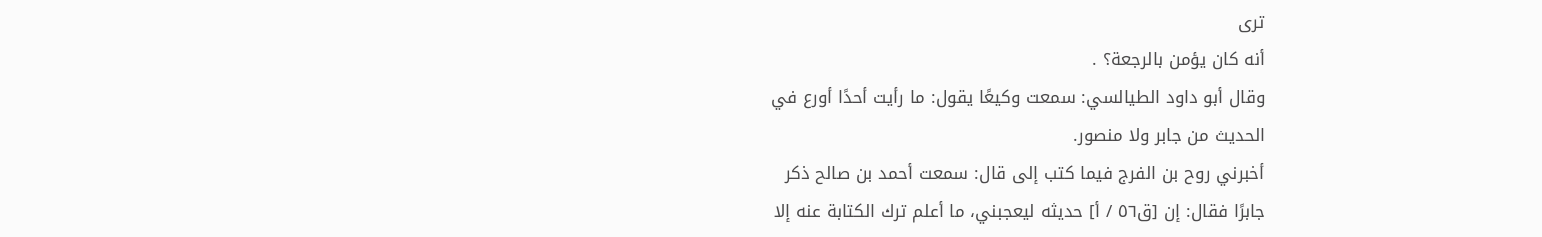ترى
أنه كان يؤمن بالرجعة؟ .
وقال أبو داود الطيالسي: سمعت وكيعًا يقول: ما رأيت أحدًا أورع في
الحديث من جابر ولا منصور.
أخبرني روح بن الفرج فيما كتب إلى قال: سمعت أحمد بن صالح ذكر
جابرًا فقال: إن [ق٥٦ / أ] حديثه ليعجبني، ما أعلم ترك الكتابة عنه إلا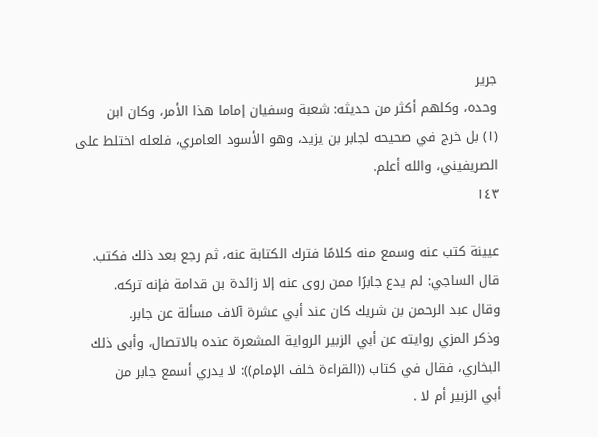جرير
وحده، وكلهم أكثر من حديثه: شعبة وسفيان إماما هذا الأمر، وكان ابن
(١) بل خرج في صحيحه لجابر بن يزيد، وهو الأسود العامري، فلعله اختلط على
الصريفيني، والله أعلم.
١٤٣

عيينة كتب عنه وسمع منه كلامًا فترك الكتابة عنه، ثم رجع بعد ذلك فكتب.
قال الساجي: لم يدع جابرًا ممن روى عنه إلا زائدة بن قدامة فإنه تركه.
وقال عبد الرحمن بن شريك كان عند أبي عشرة آلاف مسألة عن جابر.
وذكر المزي روايته عن أبي الزبير الرواية المشعرة عنده بالاتصال، وأبى ذلك
البخاري، فقال في كتاب ((القراءة خلف الإمام)): لا يدري أسمع جابر من
أبي الزبير أم لا .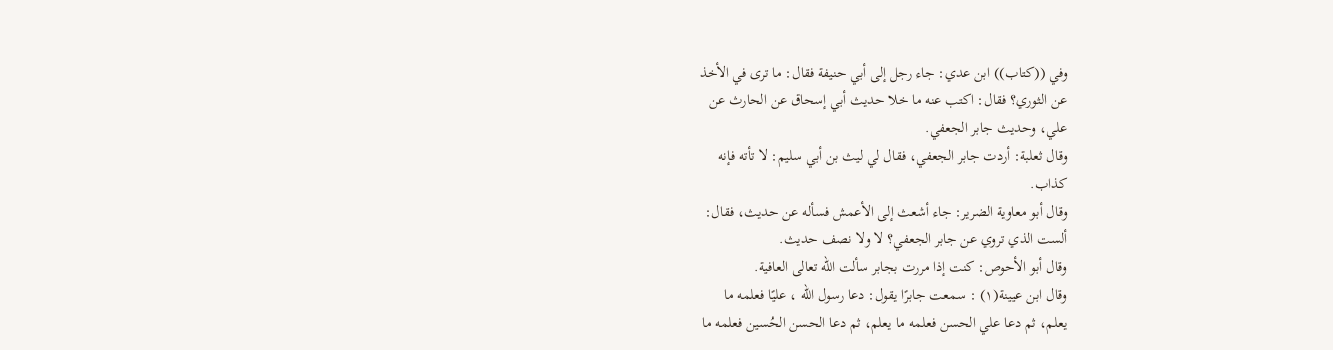وفي ((كتاب)) ابن عدي: جاء رجل إلى أبي حنيفة فقال: ما ترى في الأخذ
عن الثوري؟ فقال: اكتب عنه ما خلا حديث أبي إسحاق عن الحارث عن
علي، وحديث جابر الجعفي.
وقال ثعلبة: أردت جابر الجعفي، فقال لي ليث بن أبي سليم: لا تأته فإنه
كذاب.
وقال أبو معاوية الضرير: جاء أشعث إلى الأعمش فسأله عن حديث، فقال:
ألست الذي تروي عن جابر الجعفي؟ لا ولا نصف حديث.
وقال أبو الأحوص: كنت إذا مررت بجابر سألت الله تعالى العافية.
وقال ابن عيينة(١) : سمعت جابرًا يقول: دعا رسول الله ، عليًا فعلمه ما
يعلم، ثم دعا علي الحسن فعلمه ما يعلم، ثم دعا الحسن الحُسين فعلمه ما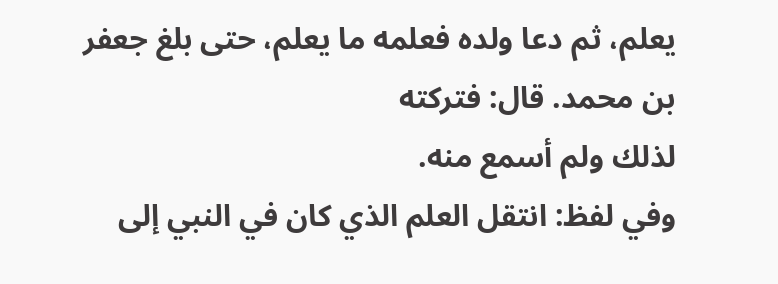يعلم، ثم دعا ولده فعلمه ما يعلم، حتى بلغ جعفر بن محمد. قال: فتركته
لذلك ولم أسمع منه.
وفي لفظ: انتقل العلم الذي كان في النبي إلى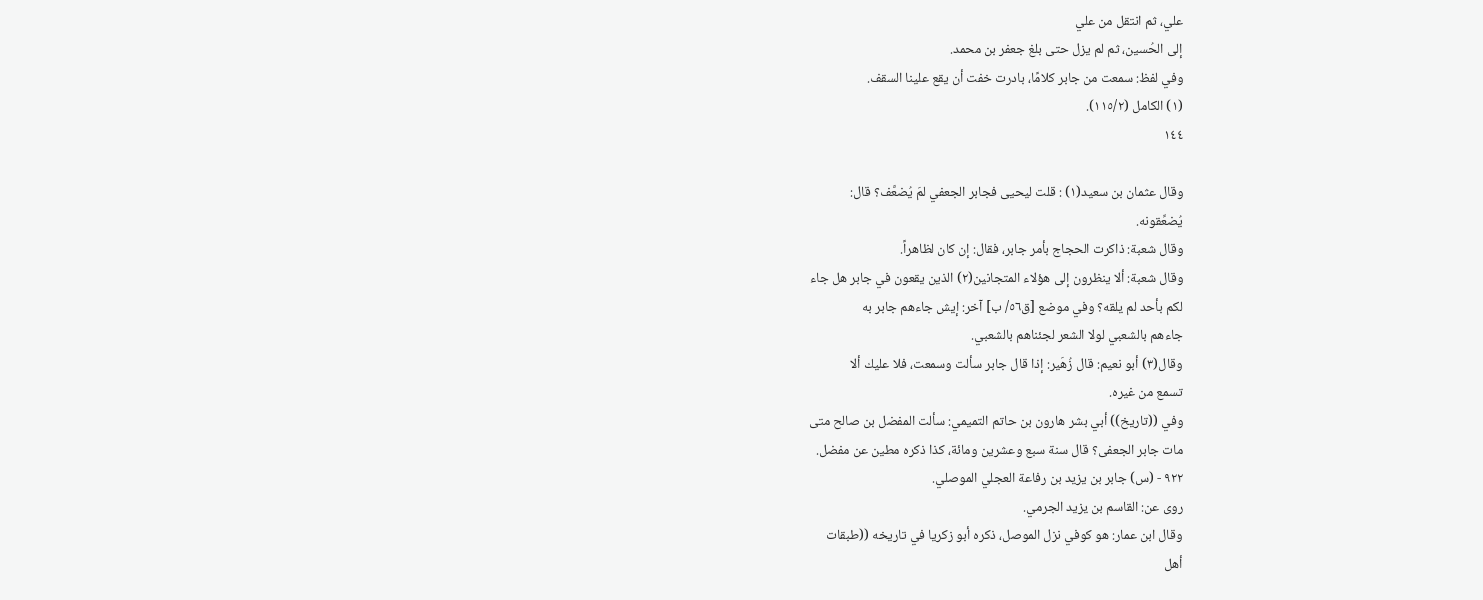علي، ثم انتقل من علي
إلى الحُسين، ثم لم يزل حتى بلغ جعفر بن محمد.
وفي لفظ: سمعت من جابر كلامًا، بادرت خفت أن يقع علينا السقف.
(١) الكامل (١١٥/٢).
١٤٤

وقال عثمان بن سعيد(١) : قلت ليحيى فجابر الجعفي لمَ يُضعَّف؟ قال:
يُضعِّقونه.
وقال شعبة: ذاكرت الحجاج بأمر جابر، فقال: إن كان لظاهراً.
وقال شعبة: ألا ينظرون إلى هؤلاء المتجانين(٢) الذين يقعون في جابر هل جاء
لكم بأحد لم يلقه؟ وفي موضع [ق٥٦/ ب] آخر: إيش جاءهم جابر به
جاءهم بالشعبي لولا الشعر لجئناهم بالشعبي.
وقال(٣) أبو نعيم: قال زُهَير: إذا قال جابر سألت وسمعت، فلا عليك ألا
تسمع من غيره.
وفي ((تاريخ)) أبي بشر هارون بن حاتم التميمي: سألت المفضل بن صالح متى
مات جابر الجعفى؟ قال سنة سبع وعشرين ومائة، كذا ذكره مطين عن مفضل.
٩٢٢ - (س) جابر بن يزيد بن رفاعة العجلي الموصلي.
روى عن: القاسم بن يزيد الجرمي.
وقال ابن عمار: هو كوفي نزل الموصل، ذكره أبو زكريا في تاريخه ((طبقات
أهل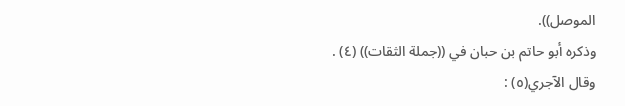الموصل)).
وذكره أبو حاتم بن حبان في ((جملة الثقات)) (٤) .
وقال الآجري(٥) :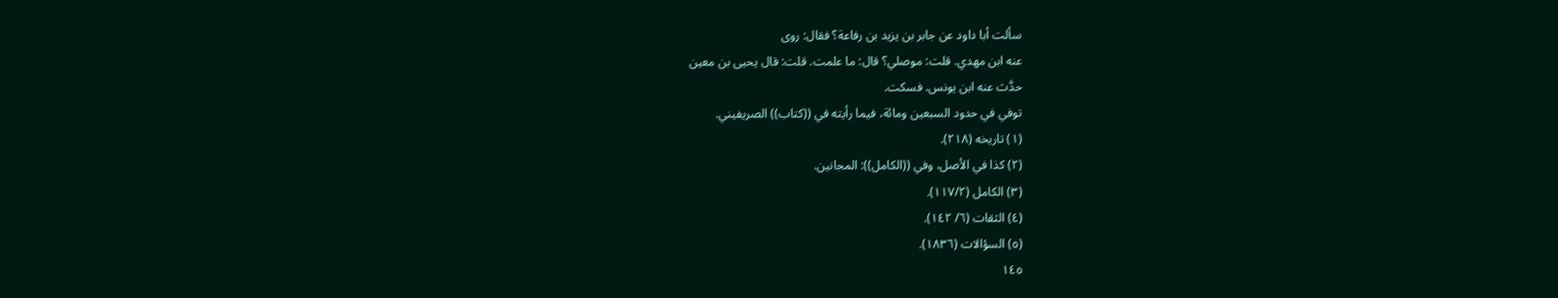سألت أبا داود عن جابر بن يزيد بن رفاعة؟ فقال: روى
عنه ابن مهدي. قلت: موصلي؟ قال: ما علمت. قلت: قال يحيى بن معين
حدَّث عنه ابن يونس. فسكت.
توفي في حدود السبعين ومائة، فيما رأيته في ((كتاب)) الصريفيني.
(١) تاريخه (٢١٨).
(٢) كذا في الأصل، وفي ((الكامل)): المجانين.
(٣) الكامل (١١٧/٢).
(٤) الثقات (٦/ ١٤٢).
(٥) السؤالات (١٨٣٦).
١٤٥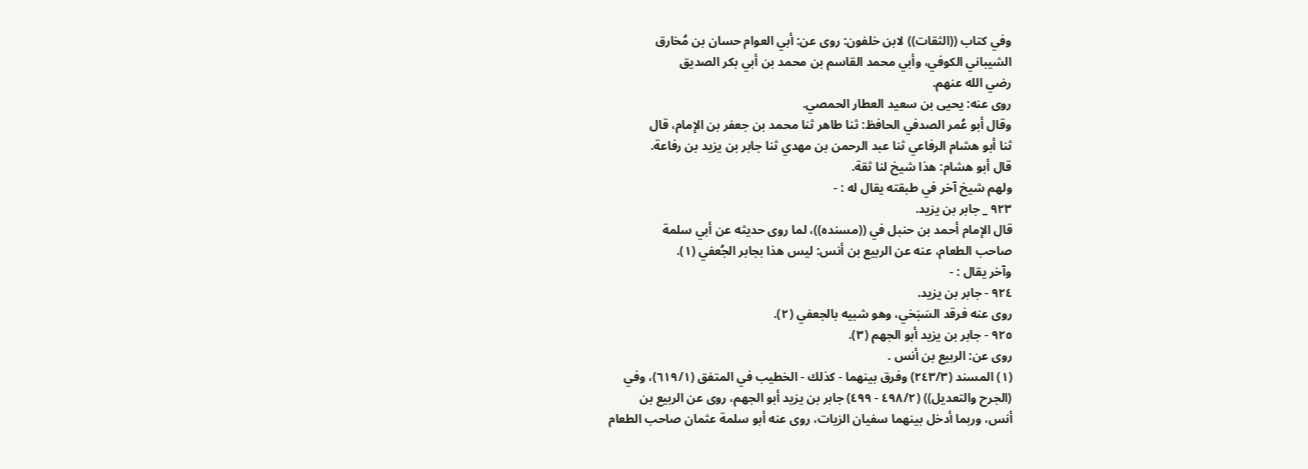وفي كتاب ((الثقات)) لابن خلفون: روى عن: أبي العوام حسان بن مُخارق
الشيباني الكوفي، وأبي محمد القاسم بن محمد بن أبي بكر الصديق
رضي الله عنهم.
روى عنه: يحيى بن سعيد العطار الحمصي.
وقال أبو عُمر الصدفي الحافظ: ثنا طاهر ثنا محمد بن جعفر بن الإمام، قال
ثنا أبو هشام الرفاعي ثنا عبد الرحمن بن مهدي ثنا جابر بن يزيد بن رفاعة.
قال أبو هشام: هذا شيخ لنا ثقة.
ولهم شيخ آخر في طبقته يقال له : -
٩٢٣ _ جابر بن یزید.
قال الإمام أحمد بن حنبل في ((مسنده))، لما روى حديثه عن أبي سلمة
صاحب الطعام، عنه عن الربيع بن أنس: ليس هذا بجابر الجُعفي (١).
وآخر يقال : -
٩٢٤ - جابر بن يزيد.
روى عنه فرقد السَبَخي، وهو شبيه بالجعفي (٢).
٩٢٥ - جابر بن يزيد أبو الجهم (٣).
روى عن: الربيع بن أنس .
(١) المسند (٢٤٣/٣) وفرق بينهما - كذلك - الخطيب في المتفق (٦١٩/١)، وفي
(الجرح والتعديل)) (٤٩٨/٢ - ٤٩٩) جابر بن يزيد أبو الجهم، روى عن الربيع بن
أنس، وربما أدخل بينهما سفيان الزيات، روى عنه أبو سلمة عثمان صاحب الطعام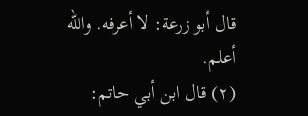قال أبو زرعة: لا أعرفه. والله أعلم.
(٢) قال ابن أبي حاتم: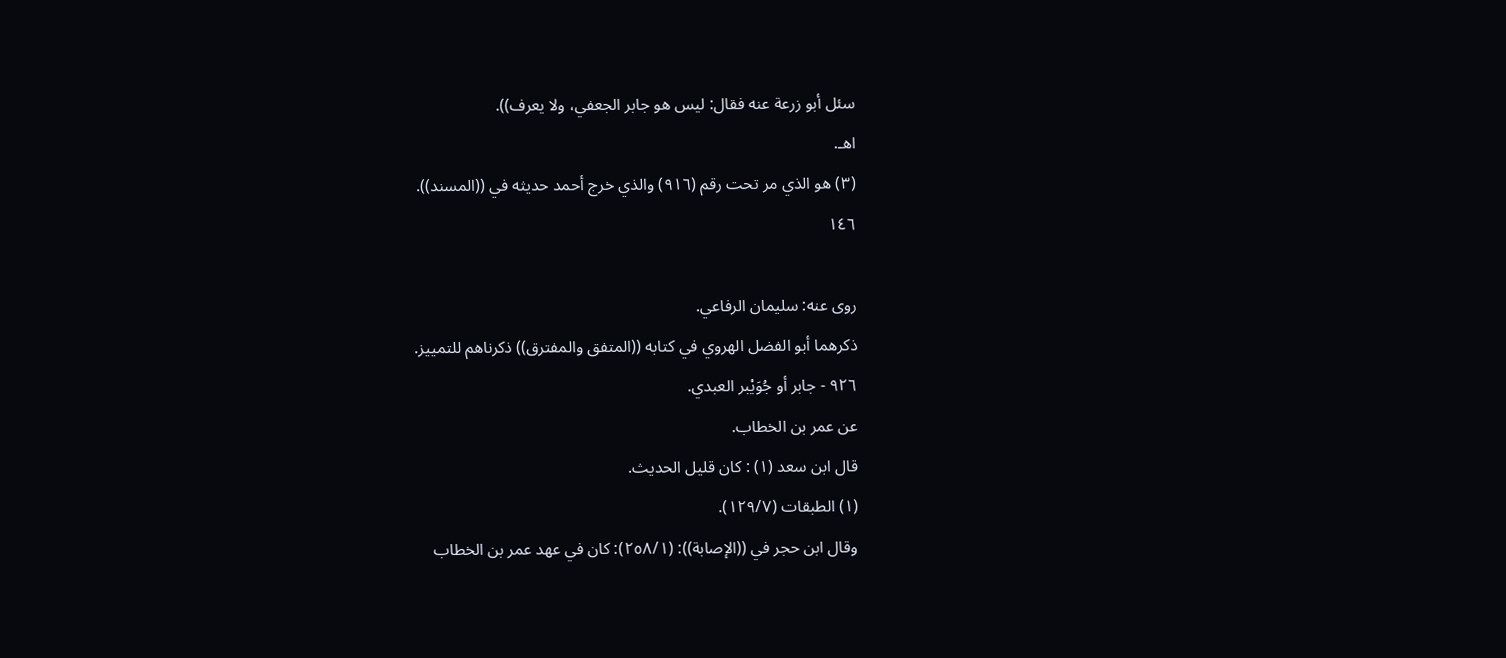سئل أبو زرعة عنه فقال: ليس هو جابر الجعفي، ولا يعرف)).
اهـ.
(٣) هو الذي مر تحت رقم (٩١٦) والذي خرج أحمد حديثه في ((المسند)).
١٤٦

روى عنه: سليمان الرفاعي.
ذكرهما أبو الفضل الهروي في كتابه ((المتفق والمفترق)) ذكرناهم للتمييز.
٩٢٦ - جابر أو جُوَيْبر العبدي.
عن عمر بن الخطاب.
قال ابن سعد (١) : كان قليل الحديث.
(١) الطبقات (١٢٩/٧).
وقال ابن حجر في ((الإصابة)): (٢٥٨/١): كان في عهد عمر بن الخطاب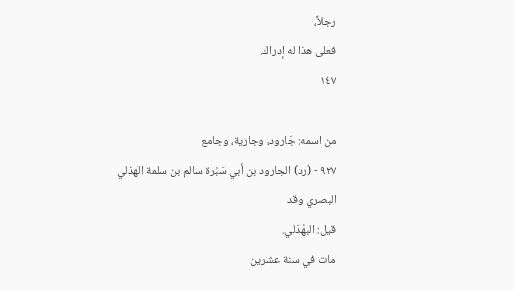رجلاً،
فعلى هذا له إدراك.
١٤٧

من اسمه: جَارود، وجارية، وجامع
٩٢٧ - (رد) الجارود بن أبي سَبْرة سالم بن سلمة الهذلي البصري وقد
قیل: البهْدَلي.
مات في سنة عشرين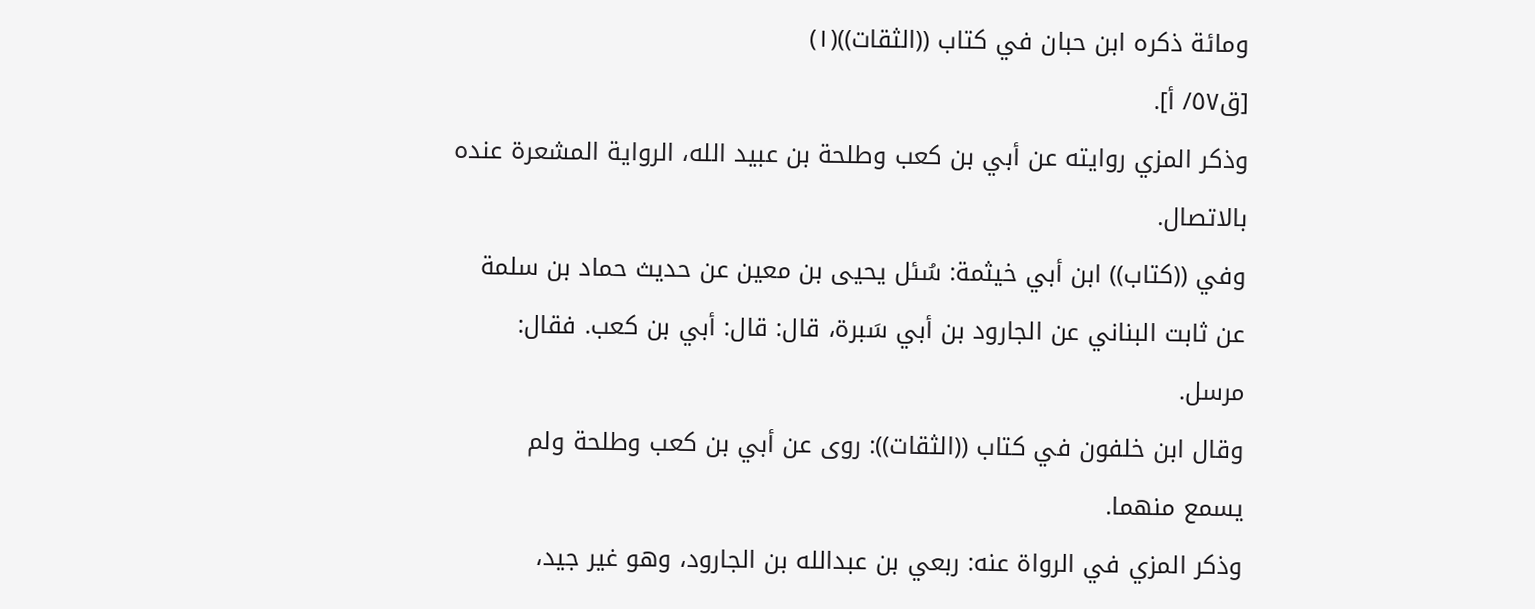ومائة ذكره ابن حبان في كتاب ((الثقات))(١)
[ق٥٧/ أ].
وذكر المزي روايته عن أبي بن كعب وطلحة بن عبيد الله، الرواية المشعرة عنده
بالاتصال.
وفي ((كتاب)) ابن أبي خيثمة: سُئل يحيى بن معين عن حديث حماد بن سلمة
عن ثابت البناني عن الجارود بن أبي سَبرة، قال: قال: أبي بن كعب. فقال:
مرسل.
وقال ابن خلفون في كتاب ((الثقات)): روى عن أبي بن كعب وطلحة ولم
يسمع منهما.
وذكر المزي في الرواة عنه: ربعي بن عبدالله بن الجارود، وهو غير جيد،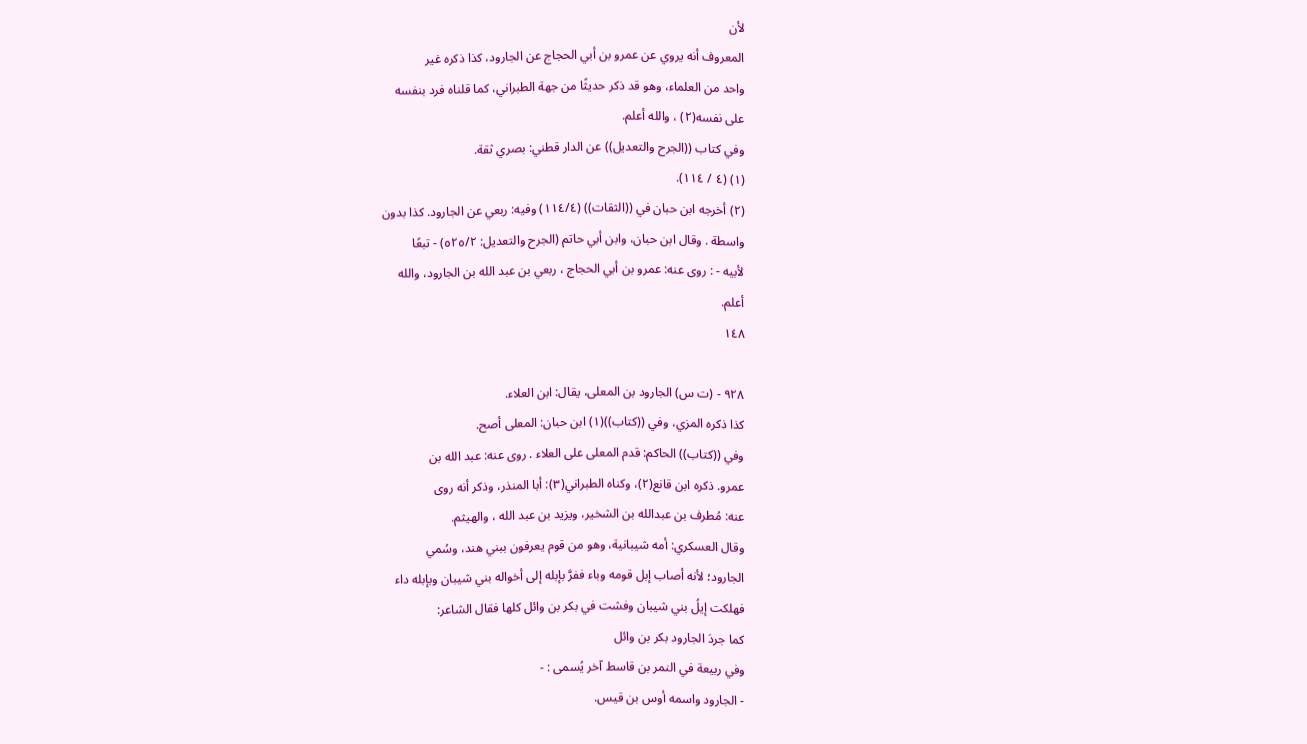لأن
المعروف أنه يروي عن عمرو بن أبي الحجاج عن الجارود، كذا ذكره غير
واحد من العلماء، وهو قد ذكر حديثًا من جهة الطبراني، كما قلناه فرد بنفسه
على نفسه(٢) ، والله أعلم.
وفي كتاب ((الجرح والتعديل)) عن الدار قطني: بصري ثقة.
(١) (٤ / ١١٤).
(٢) أخرجه ابن حبان في ((الثقات)) (١١٤/٤) وفيه: ربعي عن الجارود. كذا بدون
واسطة . وقال ابن حبان، وابن أبي حاتم (الجرح والتعديل: ٥٢٥/٢) - تبعًا
لأبيه - : روى عنه: عمرو بن أبي الحجاج ، ربعي بن عبد الله بن الجارود، والله
أعلم.
١٤٨

٩٢٨ - (ت س) الجارود بن المعلى، يقال: ابن العلاء.
كذا ذكره المزي، وفي ((كتاب))(١) ابن حبان: المعلى أصح.
وفي ((كتاب)) الحاكم: قدم المعلى على العلاء . روى عنه: عبد الله بن
عمرو. ذكره ابن قانع(٢)، وكناه الطبراني(٣): أبا المنذر، وذكر أنه روى
عنه: مُطرف بن عبدالله بن الشخير، ويزيد بن عبد الله ، والهيثم.
وقال العسكري: أمه شيبانية، وهو من قوم يعرفون ببني هند، وسُمي
الجارود؛ لأنه أصاب إبل قومه وباء ففرَّ بإبله إلى أخواله بني شيبان وبإبله داء
فهلكت إيلُ بني شيبان وفشت في بكر بن وائل كلها فقال الشاعر:
كما جردَ الجارود بكر بن وائل
وفي ربيعة في النمر بن قاسط آخر يُسمى : -
- الجارود واسمه أوس بن قیس.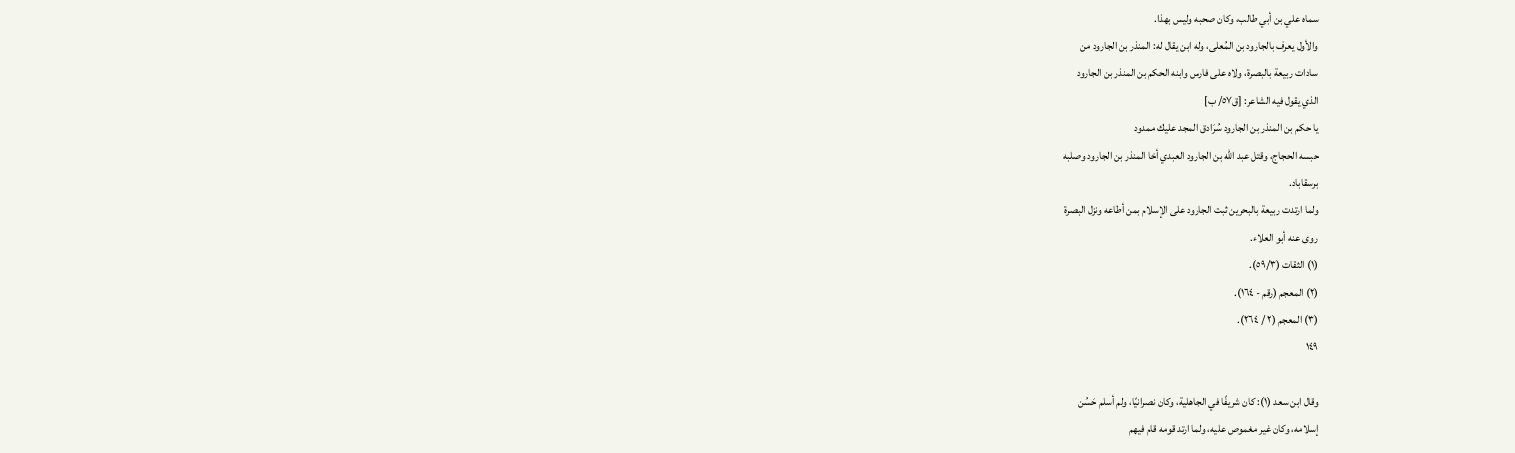سماه علي بن أبي طالب، وكان صحبه وليس بهذا.
والأول يعرف بالجارود بن المُعلى، وله ابن يقال له: المنذر بن الجارود من
سادات ربيعة بالبصرة، ولاه على فارس وابنه الحكم بن المنذر بن الجارود
الذي يقول فيه الشاعر: [ق٥٧/ ب]
يا حكم بن المنذر بن الجارود سُرَادق المجد عليك ممدود
حبسه الحجاج، وقتل عبد الله بن الجارود العبدي أخا المنذر بن الجارود وصلبه
برسقاباد.
ولما ارتدت ربيعة بالبحرين ثبت الجارود على الإسلام بمن أطاعه ونزل البصرة
روى عنه أبو العلاء.
(١) الثقات (٥٩/٣).
(٢) المعجم (رقم - ١٦٤).
(٣) المعجم (٢ / ٢٦٤).
١٤٩

وقال ابن سعد (١): كان شريفًا في الجاهلية، وكان نصرانيًا، ولم أسلم حَسُن
إسلامه، وكان غير مغموص عليه، ولما ارتد قومه قام فيهم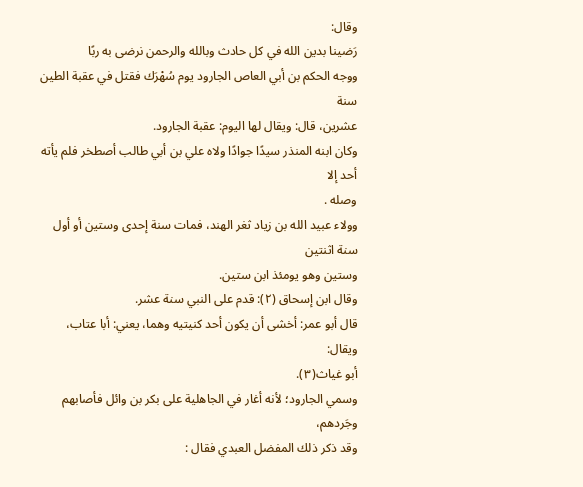وقال:
رَضينا بدين الله في كل حادث وبالله والرحمن نرضى به ربًا
ووجه الحكم بن أبي العاص الجارود يوم سُهْرَك فقتل في عقبة الطين سنة
عشرين، قال: ويقال لها اليوم: عقبة الجارود.
وكان ابنه المنذر سيدًا جوادًا ولاه علي بن أبي طالب أصطخر فلم يأته أحد إلا
وصله .
وولاء عبيد الله بن زياد ثغر الهند، فمات سنة إحدى وستين أو أول سنة اثنتين
وستین وهو يومئذ ابن ستین.
وقال ابن إسحاق (٢): قدم على النبي سنة عشر.
قال أبو عمر: أخشى أن يكون أحد كنيتيه وهما، يعني: أبا عتاب، ويقال:
أبو غياث(٣).
وسمي الجارود؛ لأنه أغار في الجاهلية على بكر بن وائل فأصابهم وجَردهم،
وقد ذكر ذلك المفضل العبدي فقال :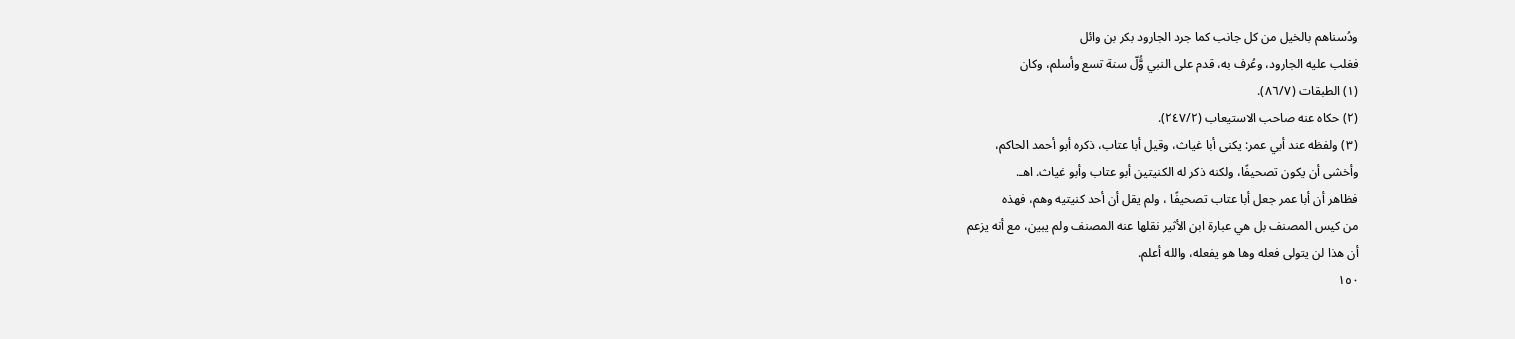ودُسناهم بالخيل من كل جانب كما جرد الجارود بكر بن وائل
فغلب عليه الجارود، وعُرف به، قدم على النبي وَُّلّ سنة تسع وأسلم، وكان
(١) الطبقات (٨٦/٧).
(٢) حكاه عنه صاحب الاستيعاب (٢٤٧/٢).
(٣) ولفظه عند أبي عمر: يكنى أبا غياث، وقيل أبا عتاب، ذكره أبو أحمد الحاكم،
وأخشى أن يكون تصحيفًا، ولكنه ذكر له الكنيتين أبو عتاب وأبو غياث. اهـ.
فظاهر أن أبا عمر جعل أبا عتاب تصحيفًا ، ولم يقل أن أحد كنيتيه وهم، فهذه
من كيس المصنف بل هي عبارة ابن الأثير نقلها عنه المصنف ولم يبين، مع أنه يزعم
أن هذا لن يتولى فعله وها هو يفعله، والله أعلم.
١٥٠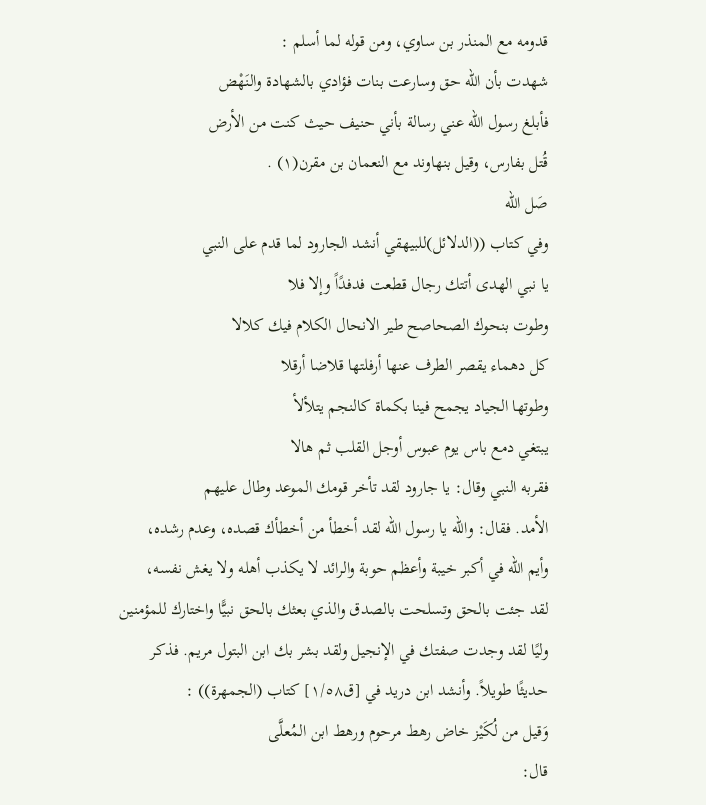قدومه مع المنذر بن ساوي، ومن قوله لما أسلم :
شهدت بأن الله حق وسارعت بنات فؤادي بالشهادة والنَهْض
فأبلغ رسول الله عني رسالة بأني حنيف حيث كنت من الأرض
قُتل بفارس، وقيل بنهاوند مع النعمان بن مقرن(١) .
صَل الله
وفي كتاب ((الدلائل)للبيهقي أنشد الجارود لما قدم على النبي
يا نبي الهدى أتتك رجال قطعت فدفدًاً وإلا فلا
وطوت بنحوك الصحاصح طير الانحال الكلام فيك كلالا
كل دهماء يقصر الطرف عنها أرفلتها قلاضا أرقلا
وطوتها الجياد يجمح فينا بكماة كالنجم يتلألأ
يبتغي دمع باس يوم عبوس أوجل القلب ثم هالا
فقربه النبي وقال: يا جارود لقد تأخر قومك الموعد وطال عليهم
الأمد. فقال: والله يا رسول الله لقد أخطأ من أخطأك قصده، وعدم رشده،
وأيم الله في أكبر خيبة وأعظم حوبة والرائد لا يكذب أهله ولا يغش نفسه،
لقد جئت بالحق وتسلحت بالصدق والذي بعثك بالحق نبيًّا واختارك للمؤمنين
وليًا لقد وجدت صفتك في الإنجيل ولقد بشر بك ابن البتول مريم. فذكر
حديثًا طويلاً. وأنشد ابن دريد في [ق١/٥٨] كتاب (الجمهرة)) :
وَقيل من لُكَيْز خاض رهط مرحوم ورهط ابن المُعلَّى
قال: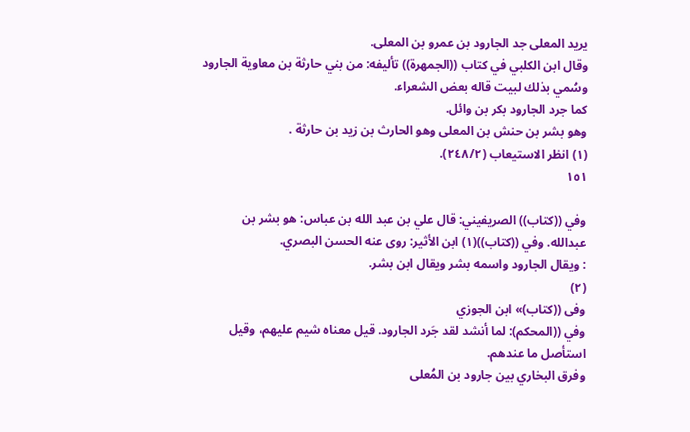يريد المعلى جد الجارود بن عمرو بن المعلى.
وقال ابن الكلبي في كتاب ((الجمهرة)) تأليفه: من بني حارثة بن معاوية الجارود
وسُمي بذلك لبيت قاله بعض الشعراء.
كما جرد الجارود بكر بن وائل.
وهو بشر بن حنش بن المعلى وهو الحارث بن زيد بن حارثة .
(١) انظر الاستيعاب (٢٤٨/٢).
١٥١

وفي ((كتاب)) الصريفيني: قال علي بن عبد الله بن عباس: هو بشر بن
عبدالله. وفي ((كتاب))(١) ابن الأثير: روى عنه الحسن البصري.
: ويقال الجارود واسمه بشر ويقال ابن بشر.
(٢)
وفى ((كتاب)» ابن الجوزي
وفي ((المحكم): لما أنشد لقد جَرد الجارود. قيل معناه شيم عليهم، وقيل
استأصل ما عندهم.
وفرق البخاري بين جارود بن المُعلى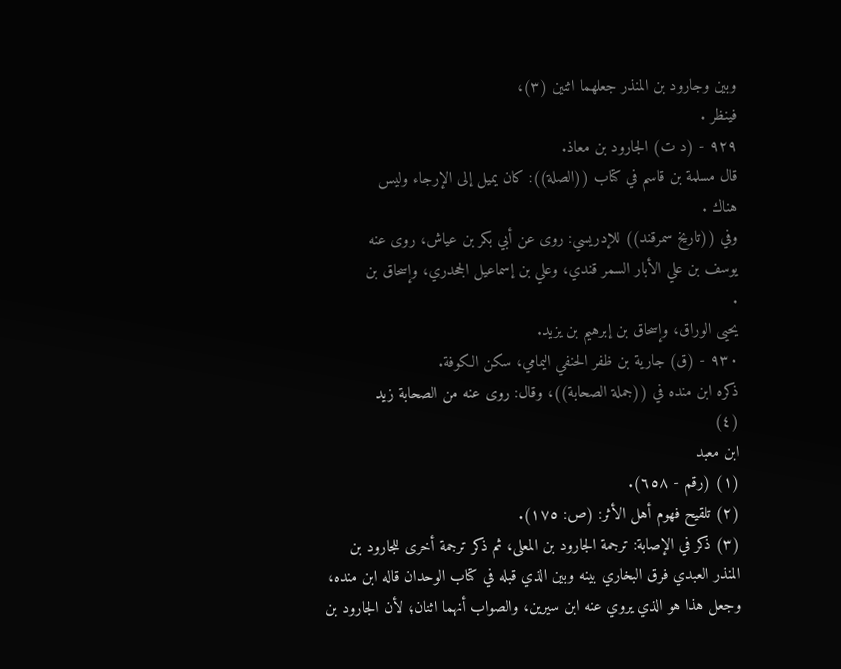وبين وجارود بن المنذر جعلهما اثنين (٣)،
فينظر .
٩٢٩ - (د ت) الجارود بن معاذ.
قال مسلمة بن قاسم في كتاب ((الصلة)): كان يميل إلى الإرجاء وليس
هناك .
وفي ((تاريخ سمرقند)) للإدريسي: روى عن أبي بكر بن عياش، روى عنه
يوسف بن علي الأبار السمر قندي، وعلي بن إسماعيل الجحدري، وإسحاق بن
.
یحیی الوراق، وإسحاق بن إبرهیم بن یزید.
٩٣٠ - (ق) جارية بن ظفر الحنفي اليمامي، سكن الكوفة.
ذكره ابن منده في ((جملة الصحابة))، وقال: روى عنه من الصحابة زيد
(٤)
ابن معبد
(١) (رقم - ٦٥٨).
(٢) تلقيح فهوم أهل الأثر: (ص: ١٧٥).
(٣) ذكر في الإصابة: ترجمة الجارود بن المعلى، ثم ذكر ترجمة أخرى للجارود بن
المنذر العبدي فرق البخاري بينه وبين الذي قبله في کتاب الوحدان قاله ابن منده،
وجعل هذا هو الذي يروي عنه ابن سيرين، والصواب أنهما اثنان؛ لأن الجارود بن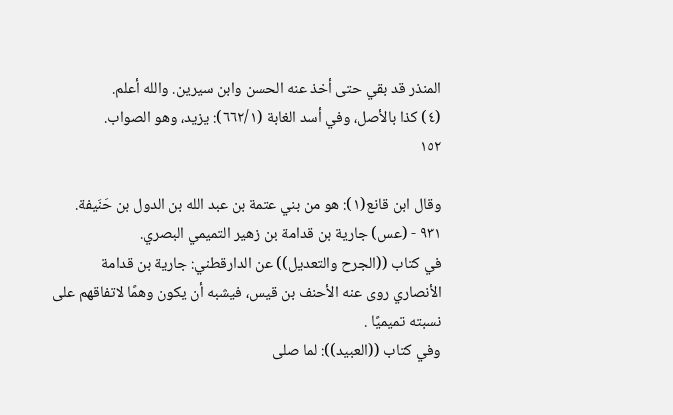المنذر قد بقي حتى أخذ عنه الحسن وابن سيرين. والله أعلم.
(٤) كذا بالأصل، وفي أسد الغابة (٦٦٢/١): يزيد، وهو الصواب.
١٥٢

وقال ابن قانع(١): هو من بني عتمة بن عبد الله بن الدول بن حَنَيفة.
٩٣١ - (عس) جارية بن قدامة بن زهير التميمي البصري.
في كتاب ((الجرح والتعديل)) عن الدارقطني: جارية بن قدامة
الأنصاري روى عنه الأحنف بن قيس، فيشبه أن يكون وهمًا لاتفاقهم على
نسبته تمیمیًا .
وفي كتاب ((العبيد)): لما صلى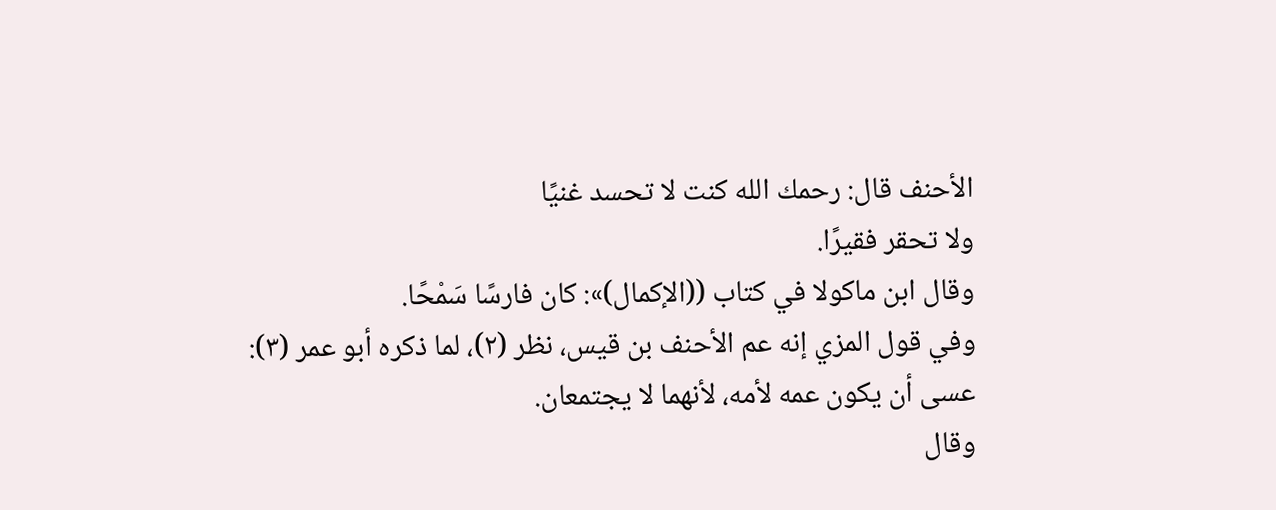الأحنف قال: رحمك الله كنت لا تحسد غنيًا
ولا تحقر فقيرًا.
وقال ابن ماكولا في كتاب ((الإكمال)»: كان فارسًا سَمْحًا.
وفي قول المزي إنه عم الأحنف بن قيس، نظر (٢)، لما ذكره أبو عمر (٣):
عسى أن يكون عمه لأمه، لأنهما لا يجتمعان.
وقال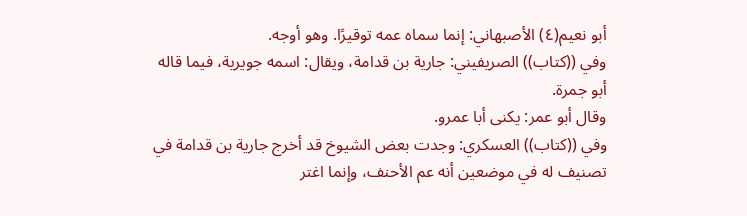أبو نعيم(٤) الأصبهاني: إنما سماه عمه توقيرًا. وهو أوجه.
وفي ((كتاب)) الصريفيني: جارية بن قدامة، ويقال: اسمه جويرية، فيما قاله
أبو جمرة.
وقال أبو عمر: يكنى أبا عمرو.
وفي ((كتاب)) العسكري: وجدت بعض الشيوخ قد أخرج جارية بن قدامة في
تصنيف له في موضعين أنه عم الأحنف، وإنما اغتر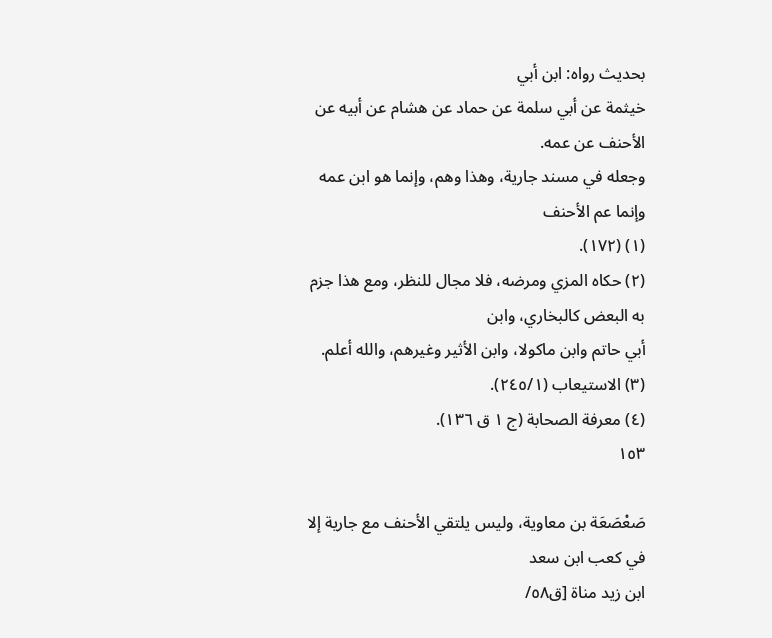بحديث رواه: ابن أبي
خيثمة عن أبي سلمة عن حماد عن هشام عن أبيه عن الأحنف عن عمه.
وجعله في مسند جارية، وهذا وهم، وإنما هو ابن عمه وإنما عم الأحنف
(١) (١٧٢).
(٢) حكاه المزي ومرضه، فلا مجال للنظر، ومع هذا جزم به البعض كالبخاري، وابن
أبي حاتم وابن ماكولا، وابن الأثير وغيرهم، والله أعلم.
(٣) الاستيعاب (٢٤٥/١).
(٤) معرفة الصحابة (ج ١ ق ١٣٦).
١٥٣

صَعْصَعَة بن معاوية، وليس يلتقي الأحنف مع جارية إلا في كعب ابن سعد
ابن زيد مناة [ق٥٨/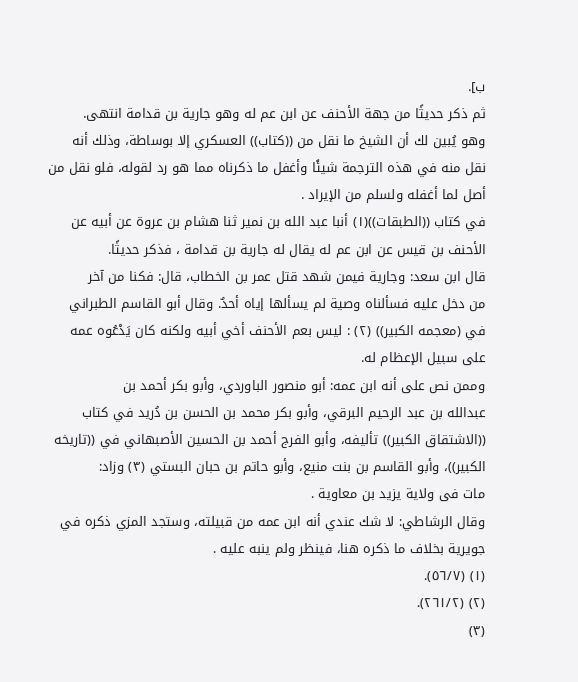ب].
ثم ذكر حديثًا من جهة الأحنف عن ابن عم له وهو جارية بن قدامة انتهى.
وهو يُبين لك أن الشيخ ما نقل من ((كتاب)) العسكري إلا بوساطة، وذلك أنه
نقل منه في هذه الترجمة شيئًا وأغفل ما ذكرناه مما هو رد لقوله، فلو نقل من
أصل لما أغفله ولسلم من الإيراد .
في كتاب ((الطبقات))(١) أنبا عبد الله بن نمير ثنا هشام بن عروة عن أبيه عن
الأحنف بن قيس عن ابن عم له يقال له جارية بن قدامة ، فذكر حديثًا.
قال ابن سعد: وجارية فيمن شهد قتل عمر بن الخطاب، قال: فكنا من آخر
من دخل عليه فسألناه وصية لم يسألها إياه أحدٌ. وقال أبو القاسم الطبراني
في (معجمه الكبير)) (٢) : ليس بعم الأحنف أخي أبيه ولكنه كان يَدْعُوه عمه
على سبيل الإعظام له.
وممن نص على أنه ابن عمه: أبو منصور الباوردي، وأبو بكر أحمد بن
عبدالله بن عبد الرحيم البرقي، وأبو بكر محمد بن الحسن بن دُريد في كتاب
((الاشتقاق الكبير)) تأليفه، وأبو الفرج أحمد بن الحسين الأصبهاني في ((تاريخه
الكبير))، وأبو القاسم بن بنت منيع، وأبو حاتم بن حبان البستي (٣) وزاد:
مات فى ولاية يزيد بن معاوية .
وقال الرشاطي: لا شك عندي أنه ابن عمه من قبيلته، وستجد المزي ذكره في
جويرية بخلاف ما ذكره هنا، فينظر ولم ينبه عليه .
(١) (٥٦/٧).
(٢) (٢٦١/٢).
(٣)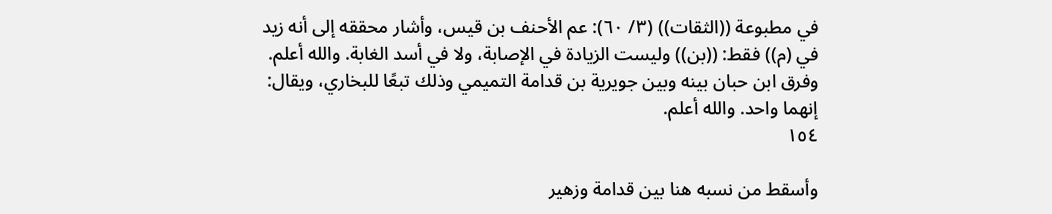في مطبوعة ((الثقات)) (٣/ ٦٠): عم الأحنف بن قيس، وأشار محققه إلى أنه زيد
في (م)) فقط: ((بن)) وليست الزيادة في الإصابة، ولا في أسد الغابة. والله أعلم.
وفرق ابن حبان بينه وبين جويرية بن قدامة التميمي وذلك تبعًا للبخاري، ويقال:
إنهما واحد. والله أعلم.
١٥٤

وأسقط من نسبه هنا بين قدامة وزهير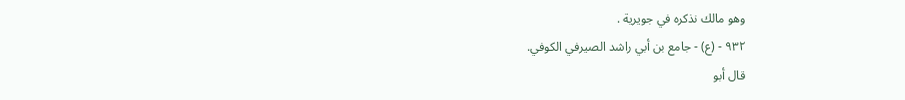وهو مالك نذكره في جويرية .
٩٣٢ - (ع) - جامع بن أبي راشد الصيرفي الكوفي.
قال أبو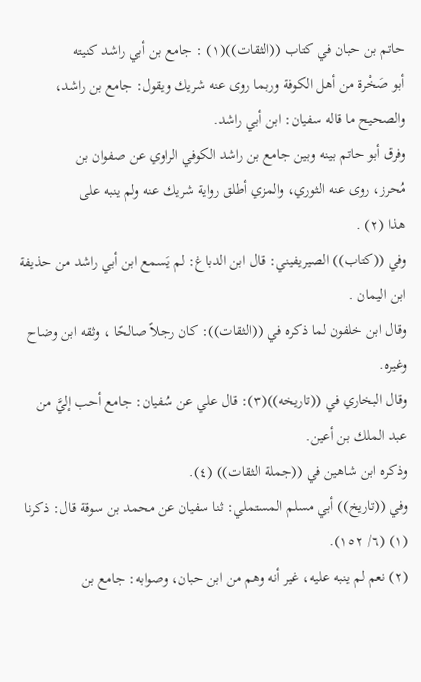حاتم بن حبان في كتاب ((الثقات))(١) : جامع بن أبي راشد كنيته
أبو صَخْرة من أهل الكوفة وربما روى عنه شريك ويقول: جامع بن راشد،
والصحيح ما قاله سفيان: ابن أبي راشد.
وفرق أبو حاتم بينه وبين جامع بن راشد الكوفي الراوي عن صفوان بن
مُحرز، روى عنه الثوري، والمزي أطلق رواية شريك عنه ولم ينبه على
هذا (٢) .
وفي ((كتاب)) الصيريفيني: قال ابن الدباغ: لم يَسمع ابن أبي راشد من حذيفة
ابن اليمان .
وقال ابن خلفون لما ذكره في ((الثقات)): كان رجلاً صالحًا ، وثقه ابن وضاح
وغيره.
وقال البخاري في ((تاريخه))(٣): قال علي عن سُفيان: جامع أحب إليَّ من
عبد الملك بن أعين.
وذكره ابن شاهين في ((جملة الثقات)) (٤).
وفي ((تاريخ)) أبي مسلم المستملي: ثنا سفيان عن محمد بن سوقة قال: ذكرنا
(١) (٦/ ١٥٢).
(٢) نعم لم ينبه عليه، غير أنه وهم من ابن حبان، وصوابه: جامع بن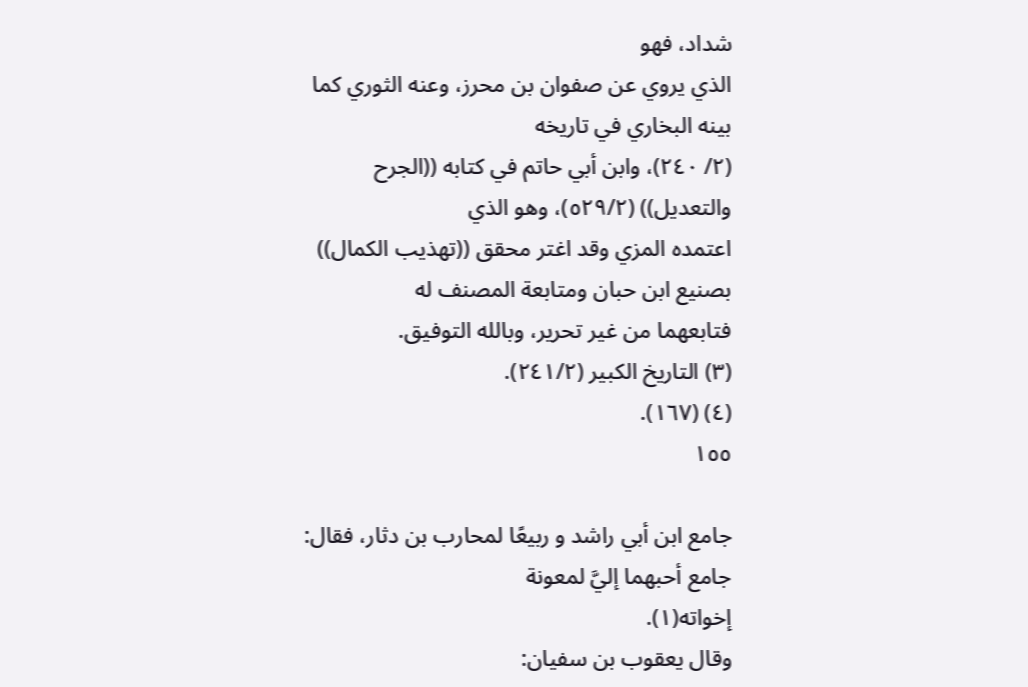شداد، فهو
الذي يروي عن صفوان بن محرز، وعنه الثوري كما بينه البخاري في تاريخه
(٢/ ٢٤٠)، وابن أبي حاتم في كتابه ((الجرح والتعديل)) (٥٢٩/٢)، وهو الذي
اعتمده المزي وقد اغتر محقق ((تهذيب الكمال)) بصنيع ابن حبان ومتابعة المصنف له
فتابعهما من غير تحرير، وبالله التوفيق.
(٣) التاريخ الكبير (٢٤١/٢).
(٤) (١٦٧).
١٥٥

جامع ابن أبي راشد و ربيعًا لمحارب بن دثار، فقال: جامع أحبهما إليَّ لمعونة
إخواته(١).
وقال يعقوب بن سفيان: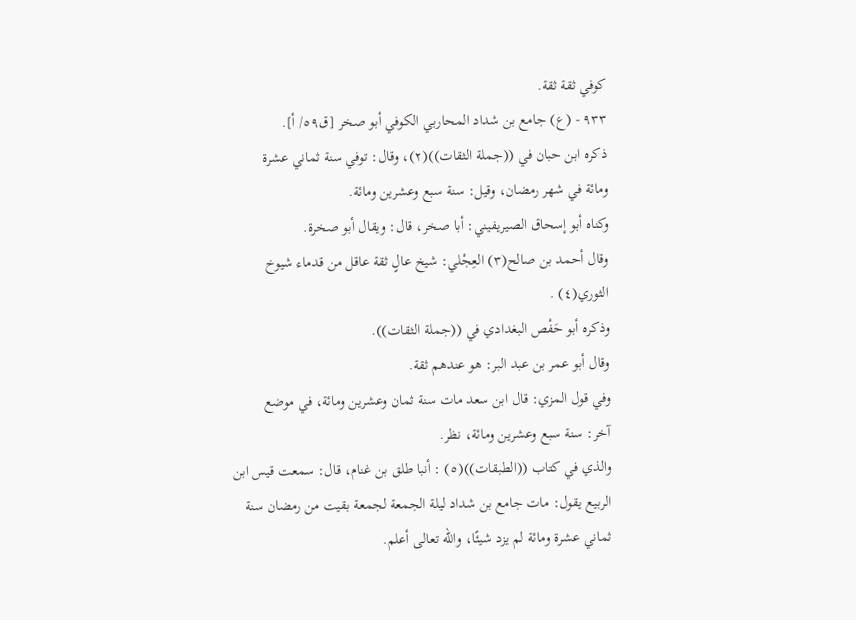كوفي ثقة ثقة.
٩٣٣ - (ع) جامع بن شداد المحاربي الكوفي أبو صخر [ق٥٩/ أ].
ذكره ابن حبان في ((جملة الثقات))(٢)، وقال: توفي سنة ثماني عشرة
ومائة في شهر رمضان، وقيل: سنة سبع وعشرين ومائة.
وكناه أبو إسحاق الصيريفيني: أبا صخر، قال: ويقال أبو صخرة.
وقال أحمد بن صالح(٣) العِجْلي: شيخ عالٍ ثقة عاقل من قدماء شيوخ
الثوري(٤) .
وذكره أبو حَفْص البغدادي في ((جملة الثقات)).
وقال أبو عمر بن عبد البر: هو عندهم ثقة.
وفي قول المزي: قال ابن سعد مات سنة ثمان وعشرين ومائة، في موضع
آخر: سنة سبع وعشرين ومائة، نظر.
والذي في كتاب ((الطبقات))(٥) : أنبا طلق بن غنام، قال: سمعت قيس ابن
الربيع يقول: مات جامع بن شداد ليلة الجمعة لجمعة بقيت من رمضان سنة
ثماني عشرة ومائة لم يزد شيئًا، والله تعالى أعلم.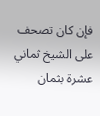فإن كان تصحف على الشيخ ثماني عشرة بثمان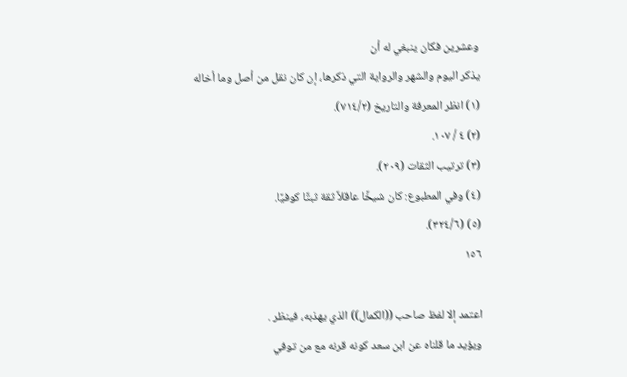وعشرين فكان ينبغي له أن
يذكر اليوم والشهر والرواية التي ذكرها، إن كان نقل من أصل وما أخاله
(١) انظر المعرفة والتاريخ (٧١٤/٢).
(٢) ٤ / ١٠٧.
(٣) ترتيب الثقات (٢٠٩).
(٤) وفي المطبوع: كان شيخًا عاقلاً ثقة ثبتًا كوفيًا.
(٥) (٣٢٤/٦).
١٥٦

اعتمد إلا لفظ صاحب ((الكمال)) الذي يهذبه، فينظر .
ويؤيد ما قلناه عن ابن سعد كونه قرنه مع من توفي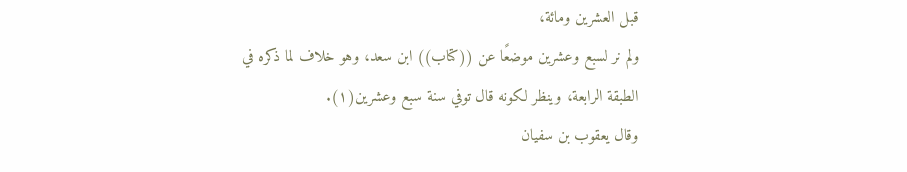قبل العشرين ومائة،
ولم نر لسبع وعشرين موضعًا عن ((كتاب)) ابن سعد، وهو خلاف لما ذكره في
الطبقة الرابعة، وينظر لكونه قال توفي سنة سبع وعشرين(١).
وقال يعقوب بن سفيان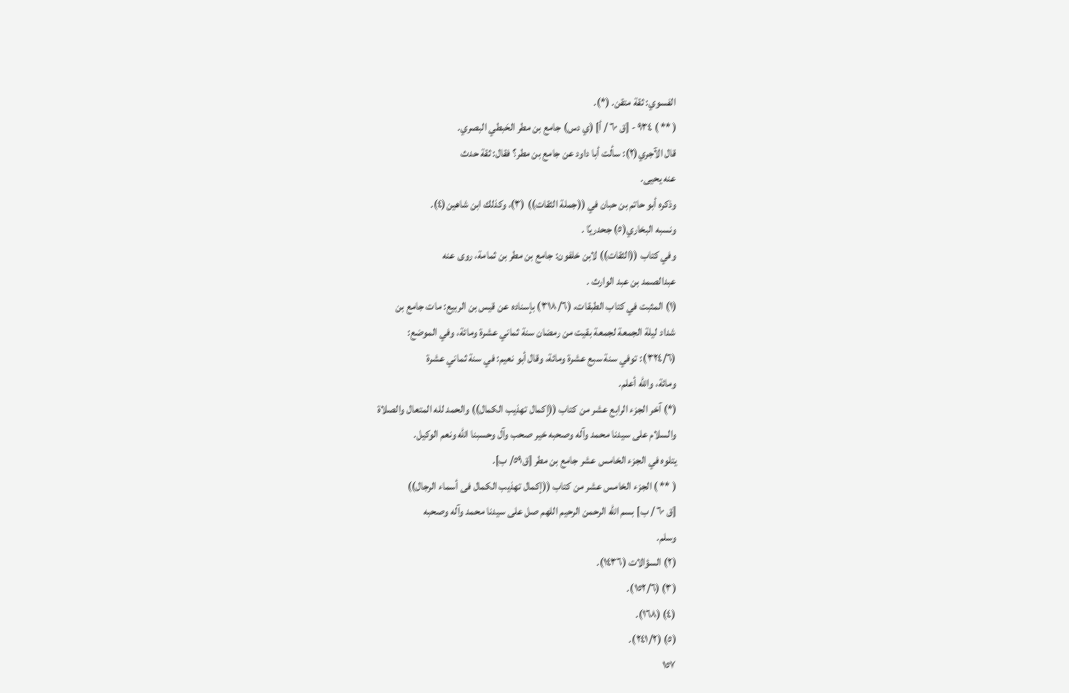الفسوي: ثقة متقن. (*).
( ** ) ٩٣٤ - [ق ٦٠ / أ] (ي دس) جامع بن مطر الحَبطي البصري.
قال الآجري(٢): سألت أبا داود عن جامع بن مطر؟ فقال: ثقة حدث
عنه يحيى.
وذكره أبو حاتم بن حبان في ((جملة الثقات)) (٣)، وكذلك ابن شاهين(٤).
ونسبه البخاري(٥) جحدریًا .
وفي كتاب ((الثقات)) لابن خلفون: جامع بن مطر بن ثمامة، روى عنه
عبدالصمد بن عبد الوارث .
(١) المثبت في كتاب الطبقات، (٣١٨/٦) بإسناده عن قيس بن الربيع: مات جامع بن
شداد ليلة الجمعة لجمعة بقيت من رمضان سنة ثماني عشرة ومائة، وفي الموضع:
(٣٢٤/٦): توفي سنة سبع عشرة ومائة، وقال أبو نعيم: في سنة ثماني عشرة
ومائة، والله أعلم.
(*) آخر الجزء الرابع عشر من كتاب ((إكمال تهذيب الكمال)) والحمد لله المتعال والصلاة
والسلام على سيدنا محمد وآله وصحبه خير صحب وآل وحسبنا الله ونعم الوكيل.
يتلوه في الجزء الخامس عشر جامع بن مطر [ق٥٩/ ب].
( ** ) الجزء الخامس عشر من كتاب ((إكمال تهذيب الكمال فى أسماء الرجال))
[ق ٦٠ / ب] بسم الله الرحمن الرحيم اللهم صل على سيدنا محمد وآله وصحبه
وسلم.
(٢) السؤالات (١٤٣٦).
(٣) (١٥٢/٦).
(٤) (١٦٨).
(٥) (٢٤١/٢).
١٥٧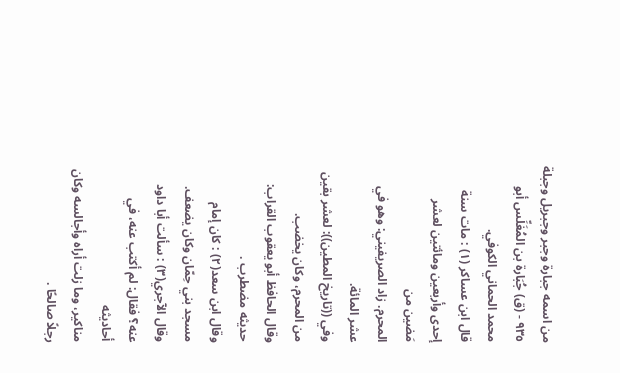من اسمه جبارة وجبر وجبريل وجبلة
٩٣٥ - (ق) جُبَارة بن المُغَلِّس أبو محمد الحماني الكوفي.
قال ابن عساكر (١) : مات سنة إحدى وأربعين ومائتين لعشر مَضين من
المحرم. زاد الصريفيني: وهو في عشر المائة.
وفي ((تاريخ المطين)): لعشر بقين من المحرم، وكان يخضب.
وقال الحافظ أبو يعقوب القراب: حديثه مضطرب .
وقال ابن سعد(٢) : كان إمام مسجد بني حِمّان وكان يضعف.
وقال الآجري(٣) : سألت أبا داود عنه؟ فقال: لم أكتب عنه، في أحاديثه
مناكير، وما زلت أراه وأجالسه وكان رجلاً صالحًا .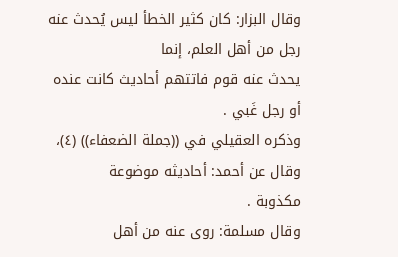وقال البزار: كان كثير الخطأ ليس يُحدث عنه رجل من أهل العلم، إنما
يحدث عنه قوم فاتتهم أحاديث كانت عنده أو رجل غَبي .
وذكره العقيلي في ((جملة الضعفاء)) (٤)، وقال عن أحمد: أحاديثه موضوعة
مكذوبة .
وقال مسلمة: روى عنه من أهل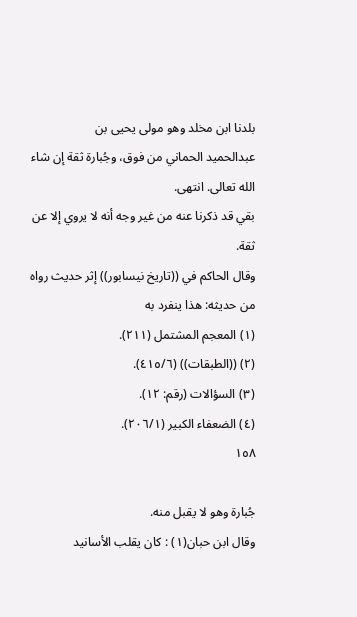بلدنا ابن مخلد وهو مولى يحيى بن
عبدالحميد الحماني من فوق، وجُبارة ثقة إن شاء الله تعالى. انتهى.
بقي قد ذكرنا عنه من غير وجه أنه لا يروي إلا عن ثقة.
وقال الحاكم في ((تاريخ نيسابور)) إثر حديث رواه من حديثه: هذا ينفرد به
(١) المعجم المشتمل (٢١١).
(٢) ((الطبقات)) (٤١٥/٦).
(٣) السؤالات (رقم: ١٢).
(٤) الضعفاء الكبير (٢٠٦/١).
١٥٨

جُبارة وهو لا يقبل منه.
وقال ابن حبان(١) : كان يقلب الأسانيد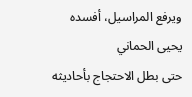ويرفع المراسيل، أفسده يحيى الحماني
حتى بطل الاحتجاج بأحاديثه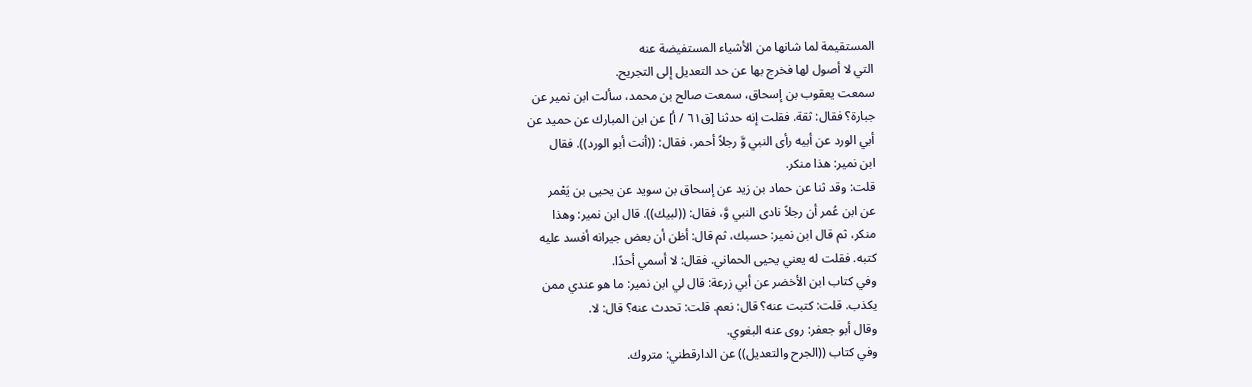المستقيمة لما شانها من الأشياء المستفيضة عنه
التي لا أصول لها فخرج بها عن حد التعديل إلى التجريح.
سمعت يعقوب بن إسحاق، سمعت صالح بن محمد، سألت ابن نمير عن
جبارة؟ فقال: ثقة. فقلت إنه حدثنا [ق٦١ / أ] عن ابن المبارك عن حميد عن
أبي الورد عن أبيه رأى النبي وَّ رجلاً أحمر، فقال: ((أنت أبو الورد)). فقال
ابن نمير: هذا منكر.
قلت: وقد ثنا عن حماد بن زيد عن إسحاق بن سويد عن يحيى بن يَعْمر
عن ابن عُمر أن رجلاً نادى النبي وَّ، فقال: ((لبيك)). قال ابن نمير: وهذا
منكر، ثم قال ابن نمير: حسبك، ثم قال: أظن أن بعض جيرانه أفسد عليه
كتبه. فقلت له يعني يحيى الحماني. فقال: لا أسمي أحدًا.
وفي كتاب ابن الأخضر عن أبي زرعة: قال لي ابن نمير: ما هو عندي ممن
يكذب. قلت: كتبت عنه؟ قال: نعم. قلت: تحدث عنه؟ قال: لا.
وقال أبو جعفر: روى عنه البغوي.
وفي كتاب ((الجرح والتعديل)) عن الدارقطني: متروك.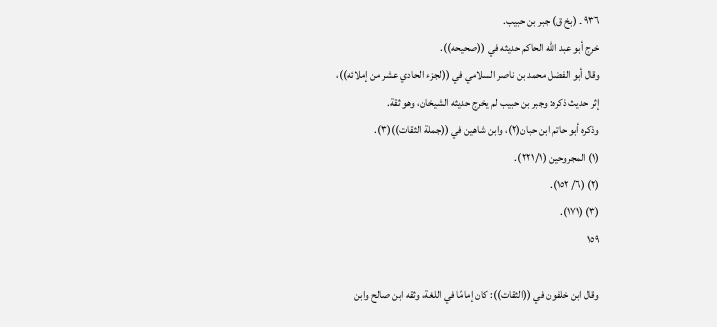٩٣٦ ۔ (بخ ق) جبر بن حبيب.
خرج أبو عبد الله الحاكم حديثه في ((صحيحه)).
وقال أبو الفضل محمد بن ناصر السلامي في ((لجزء الحادي عشر من إملائه))،
إثر حديث ذكره: وجبر بن حبيب لم يخرج حديثه الشيخان، وهو ثقة.
وذكره أبو حاتم ابن حبان(٢)، وابن شاهين في ((جملة الثقات))(٣).
(١) المجروحين (٢٢١/١).
(٢) (٦/ ١٥٢).
(٣) (١٧١).
١٥٩

وقال ابن خلفون في ((الثقات)): كان إمامًا في اللغة، وثقه ابن صالح وابن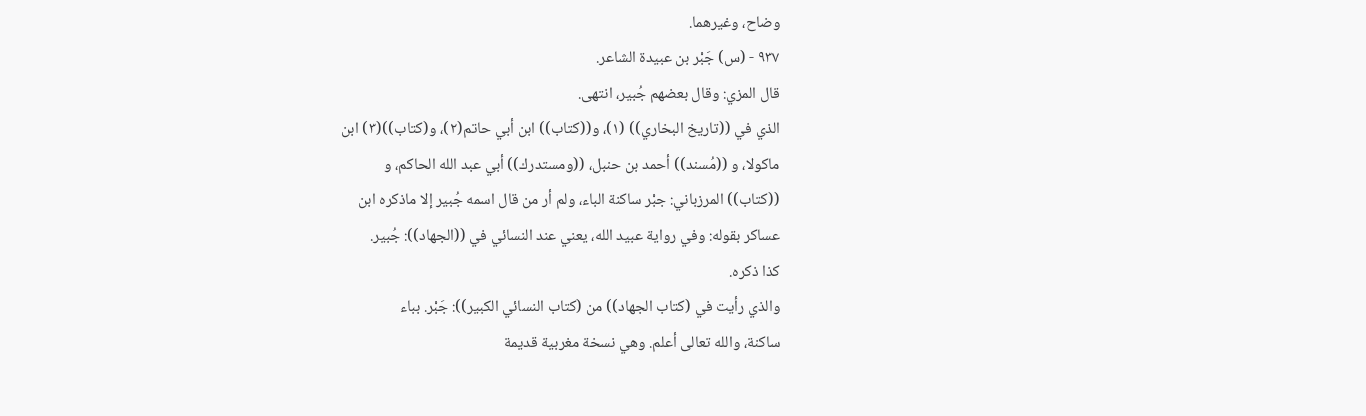وضاح، وغيرهما.
٩٣٧ - (س) جَبْر بن عبيدة الشاعر.
قال المزي: وقال بعضهم جُبير، انتهى.
الذي في ((تاريخ البخاري)) (١)، و((كتاب)) ابن أبي حاتم(٢)، و(كتاب))(٣) ابن
ماكولا، و ((مُسند)) أحمد بن حنبل، ((ومستدرك)) أبي عبد الله الحاكم، و
((كتاب)) المرزباني: جبْر ساكنة الباء، ولم أر من قال اسمه جُبير إلا ماذكره ابن
عساكر بقوله: وفي رواية عبيد الله، يعني عند النسائي في ((الجهاد)): جُبير.
كذا ذكره.
والذي رأيت في (كتاب الجهاد)) من (كتاب النسائي الكبير)): جَبْر. بباء
ساكنة، والله تعالى أعلم. وهي نسخة مغربية قديمة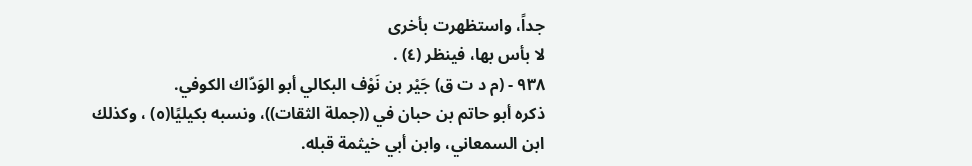جداً، واستظهرت بأخرى
لا بأس بها، فينظر (٤) .
٩٣٨ - (م د ت ق) جَيْر بن نَوْف البكالي أبو الوَدّاك الكوفي.
ذكره أبو حاتم بن حبان في ((جملة الثقات))، ونسبه بكيليًا(٥) ، وكذلك
ابن السمعاني، وابن أبي خيثمة قبله.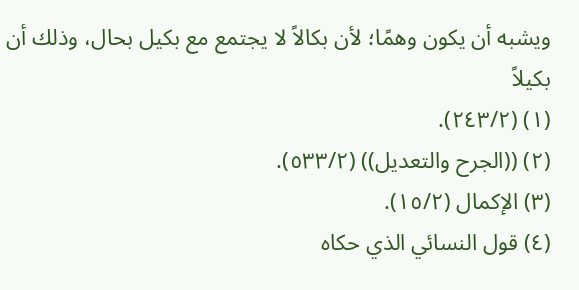ويشبه أن يكون وهمًا؛ لأن بكالاً لا يجتمع مع بكيل بحال، وذلك أن بكيلاً
(١) (٢٤٣/٢).
(٢) ((الجرح والتعديل)) (٥٣٣/٢).
(٣) الإكمال (١٥/٢).
(٤) قول النسائي الذي حكاه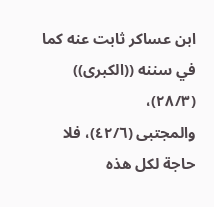ابن عساكر ثابت عنه كما في سننه ((الكبرى)) (٢٨/٣)،
والمجتبى (٤٢/٦)، فلا حاجة لكل هذه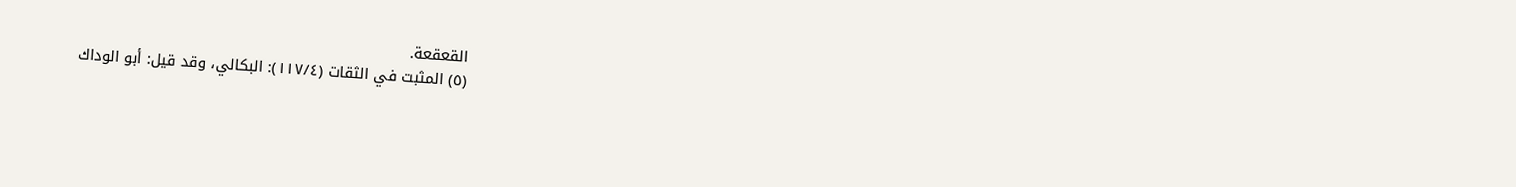القعقعة.
(٥) المثبت في الثقات (١١٧/٤): البكالي، وقد قيل: أبو الوداك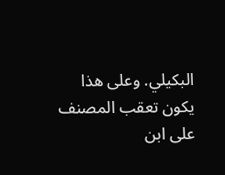البكيلي. وعلى هذا
يكون تعقب المصنف على ابن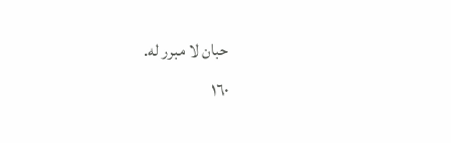حبان لا مبرر له.
١٦٠